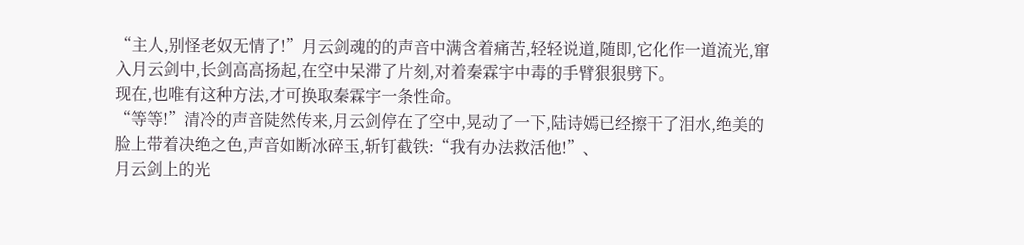“主人,别怪老奴无情了!”月云剑魂的的声音中满含着痛苦,轻轻说道,随即,它化作一道流光,窜入月云剑中,长剑高高扬起,在空中呆滞了片刻,对着秦霖宇中毒的手臂狠狠劈下。
现在,也唯有这种方法,才可换取秦霖宇一条性命。
“等等!”清冷的声音陡然传来,月云剑停在了空中,晃动了一下,陆诗嫣已经擦干了泪水,绝美的脸上带着决绝之色,声音如断冰碎玉,斩钉截铁:“我有办法救活他!”、
月云剑上的光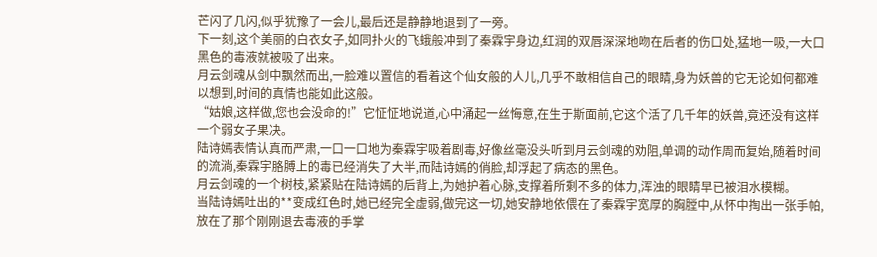芒闪了几闪,似乎犹豫了一会儿,最后还是静静地退到了一旁。
下一刻,这个美丽的白衣女子,如同扑火的飞蛾般冲到了秦霖宇身边,红润的双唇深深地吻在后者的伤口处,猛地一吸,一大口黑色的毒液就被吸了出来。
月云剑魂从剑中飘然而出,一脸难以置信的看着这个仙女般的人儿,几乎不敢相信自己的眼睛,身为妖兽的它无论如何都难以想到,时间的真情也能如此这般。
“姑娘,这样做,您也会没命的!”它怔怔地说道,心中涌起一丝悔意,在生于斯面前,它这个活了几千年的妖兽,竟还没有这样一个弱女子果决。
陆诗嫣表情认真而严肃,一口一口地为秦霖宇吸着剧毒,好像丝毫没头听到月云剑魂的劝阻,单调的动作周而复始,随着时间的流淌,秦霖宇胳膊上的毒已经消失了大半,而陆诗嫣的俏脸,却浮起了病态的黑色。
月云剑魂的一个树枝,紧紧贴在陆诗嫣的后背上,为她护着心脉,支撑着所剩不多的体力,浑浊的眼睛早已被泪水模糊。
当陆诗嫣吐出的**变成红色时,她已经完全虚弱,做完这一切,她安静地依偎在了秦霖宇宽厚的胸膛中,从怀中掏出一张手帕,放在了那个刚刚退去毒液的手掌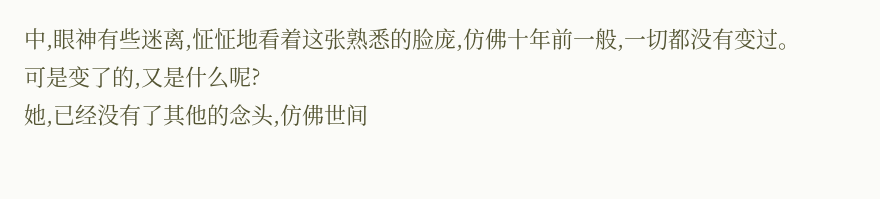中,眼神有些迷离,怔怔地看着这张熟悉的脸庞,仿佛十年前一般,一切都没有变过。
可是变了的,又是什么呢?
她,已经没有了其他的念头,仿佛世间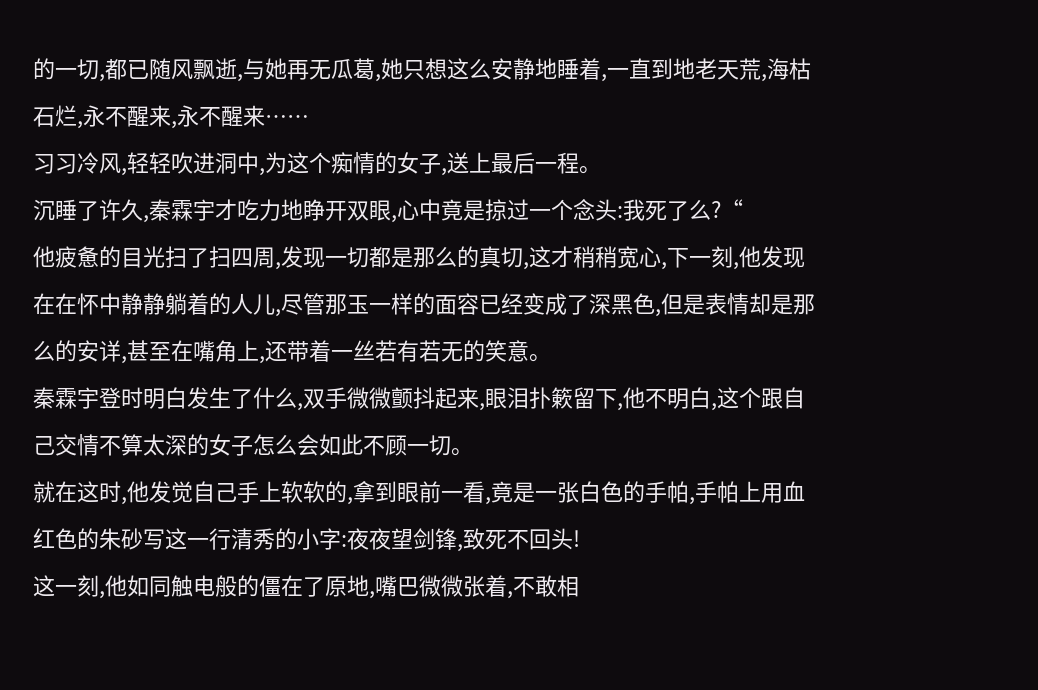的一切,都已随风飘逝,与她再无瓜葛,她只想这么安静地睡着,一直到地老天荒,海枯石烂,永不醒来,永不醒来……
习习冷风,轻轻吹进洞中,为这个痴情的女子,送上最后一程。
沉睡了许久,秦霖宇才吃力地睁开双眼,心中竟是掠过一个念头:我死了么?“
他疲惫的目光扫了扫四周,发现一切都是那么的真切,这才稍稍宽心,下一刻,他发现在在怀中静静躺着的人儿,尽管那玉一样的面容已经变成了深黑色,但是表情却是那么的安详,甚至在嘴角上,还带着一丝若有若无的笑意。
秦霖宇登时明白发生了什么,双手微微颤抖起来,眼泪扑簌留下,他不明白,这个跟自己交情不算太深的女子怎么会如此不顾一切。
就在这时,他发觉自己手上软软的,拿到眼前一看,竟是一张白色的手帕,手帕上用血红色的朱砂写这一行清秀的小字:夜夜望剑锋,致死不回头!
这一刻,他如同触电般的僵在了原地,嘴巴微微张着,不敢相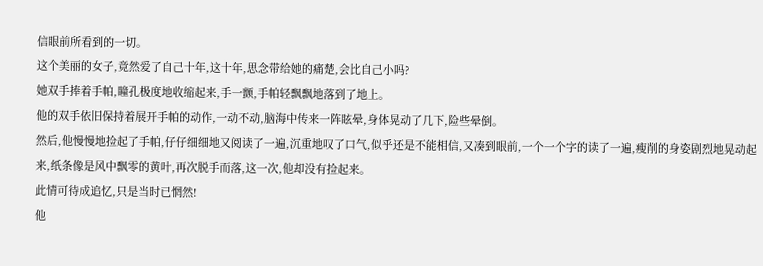信眼前所看到的一切。
这个美丽的女子,竟然爱了自己十年,这十年,思念带给她的痛楚,会比自己小吗?
她双手捧着手帕,瞳孔极度地收缩起来,手一颤,手帕轻飘飘地落到了地上。
他的双手依旧保持着展开手帕的动作,一动不动,脑海中传来一阵眩晕,身体晃动了几下,险些晕倒。
然后,他慢慢地捡起了手帕,仔仔细细地又阅读了一遍,沉重地叹了口气,似乎还是不能相信,又凑到眼前,一个一个字的读了一遍,瘦削的身姿剧烈地晃动起来,纸条像是风中飘零的黄叶,再次脱手而落,这一次,他却没有捡起来。
此情可待成追忆,只是当时已惘然!
他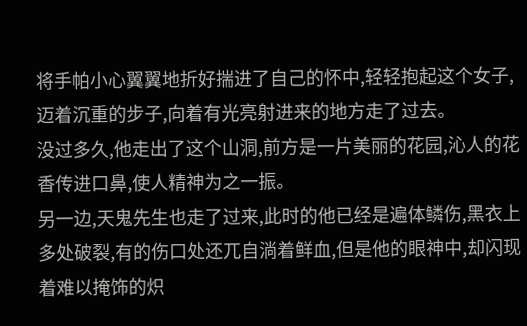将手帕小心翼翼地折好揣进了自己的怀中,轻轻抱起这个女子,迈着沉重的步子,向着有光亮射进来的地方走了过去。
没过多久,他走出了这个山洞,前方是一片美丽的花园,沁人的花香传进口鼻,使人精神为之一振。
另一边,天鬼先生也走了过来,此时的他已经是遍体鳞伤,黑衣上多处破裂,有的伤口处还兀自淌着鲜血,但是他的眼神中,却闪现着难以掩饰的炽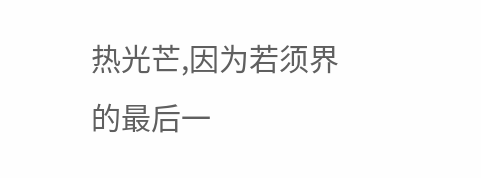热光芒,因为若须界的最后一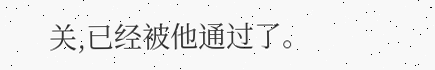关,已经被他通过了。